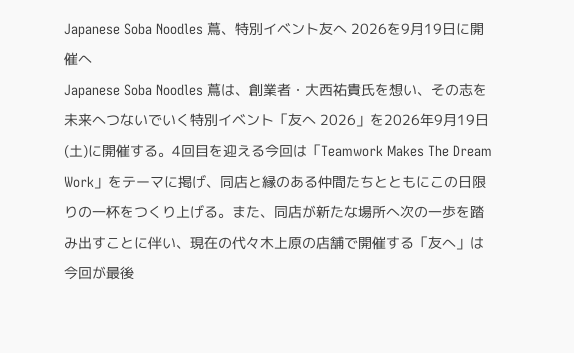Japanese Soba Noodles 蔦、特別イベント友へ 2026を9月19日に開催へ
Japanese Soba Noodles 蔦は、創業者・大西祐貴氏を想い、その志を未来へつないでいく特別イベント「友へ 2026」を2026年9月19日(土)に開催する。4回目を迎える今回は「Teamwork Makes The Dream Work」をテーマに掲げ、同店と縁のある仲間たちとともにこの日限りの一杯をつくり上げる。また、同店が新たな場所へ次の一歩を踏み出すことに伴い、現在の代々木上原の店舗で開催する「友へ」は今回が最後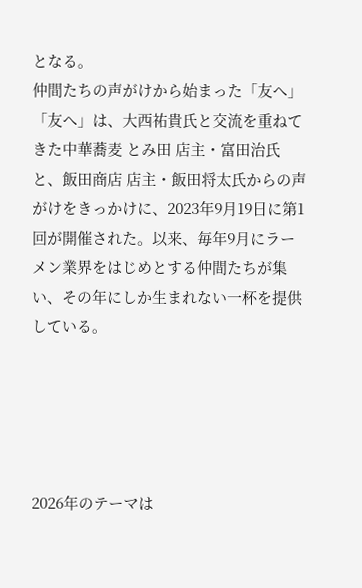となる。
仲間たちの声がけから始まった「友へ」
「友へ」は、大西祐貴氏と交流を重ねてきた中華蕎麦 とみ田 店主・富田治氏と、飯田商店 店主・飯田将太氏からの声がけをきっかけに、2023年9月19日に第1回が開催された。以来、毎年9月にラーメン業界をはじめとする仲間たちが集い、その年にしか生まれない一杯を提供している。





2026年のテーマは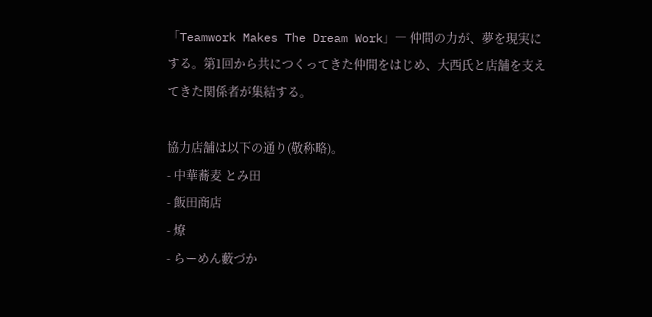「Teamwork Makes The Dream Work」― 仲間の力が、夢を現実にする。第1回から共につくってきた仲間をはじめ、大西氏と店舗を支えてきた関係者が集結する。

協力店舗は以下の通り(敬称略)。
- 中華蕎麦 とみ田
- 飯田商店
- 燎
- らーめん藪づか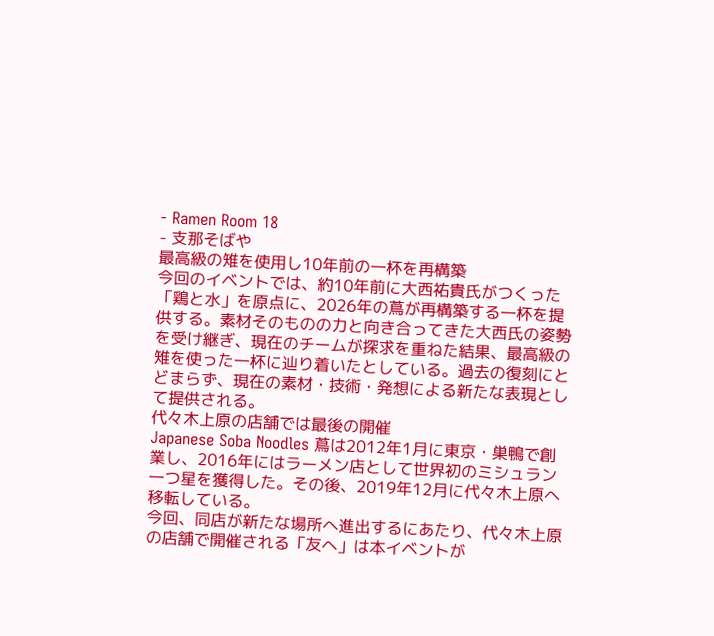- Ramen Room 18
- 支那そばや
最高級の雉を使用し10年前の一杯を再構築
今回のイベントでは、約10年前に大西祐貴氏がつくった「鶏と水」を原点に、2026年の蔦が再構築する一杯を提供する。素材そのものの力と向き合ってきた大西氏の姿勢を受け継ぎ、現在のチームが探求を重ねた結果、最高級の雉を使った一杯に辿り着いたとしている。過去の復刻にとどまらず、現在の素材・技術・発想による新たな表現として提供される。
代々木上原の店舗では最後の開催
Japanese Soba Noodles 蔦は2012年1月に東京・巣鴨で創業し、2016年にはラーメン店として世界初のミシュラン一つ星を獲得した。その後、2019年12月に代々木上原へ移転している。
今回、同店が新たな場所へ進出するにあたり、代々木上原の店舗で開催される「友へ」は本イベントが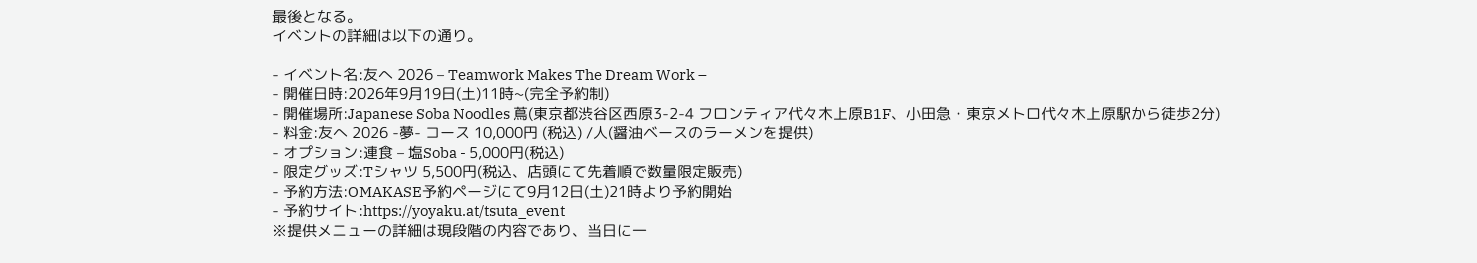最後となる。
イベントの詳細は以下の通り。

- イベント名:友へ 2026 – Teamwork Makes The Dream Work –
- 開催日時:2026年9月19日(土)11時~(完全予約制)
- 開催場所:Japanese Soba Noodles 蔦(東京都渋谷区西原3-2-4 フロンティア代々木上原B1F、小田急・東京メトロ代々木上原駅から徒歩2分)
- 料金:友へ 2026 -夢- コース 10,000円 (税込) /人(醤油ベースのラーメンを提供)
- オプション:連食 – 塩Soba - 5,000円(税込)
- 限定グッズ:Tシャツ 5,500円(税込、店頭にて先着順で数量限定販売)
- 予約方法:OMAKASE予約ページにて9月12日(土)21時より予約開始
- 予約サイト:https://yoyaku.at/tsuta_event
※提供メニューの詳細は現段階の内容であり、当日に一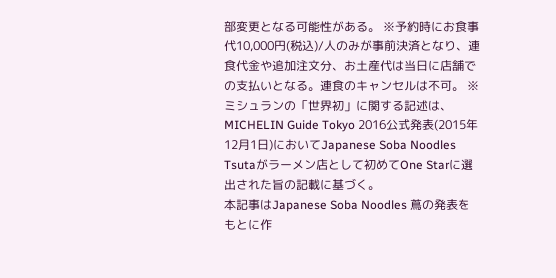部変更となる可能性がある。 ※予約時にお食事代10,000円(税込)/人のみが事前決済となり、連食代金や追加注文分、お土産代は当日に店舗での支払いとなる。連食のキャンセルは不可。 ※ミシュランの「世界初」に関する記述は、MICHELIN Guide Tokyo 2016公式発表(2015年12月1日)においてJapanese Soba Noodles Tsutaがラーメン店として初めてOne Starに選出された旨の記載に基づく。
本記事はJapanese Soba Noodles 蔦の発表をもとに作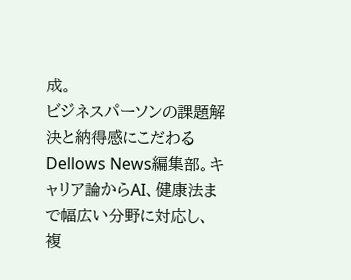成。
ビジネスパーソンの課題解決と納得感にこだわるDellows News編集部。キャリア論からAI、健康法まで幅広い分野に対応し、複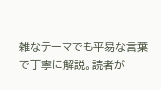雑なテーマでも平易な言葉で丁寧に解説。読者が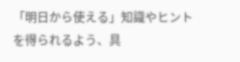「明日から使える」知識やヒントを得られるよう、具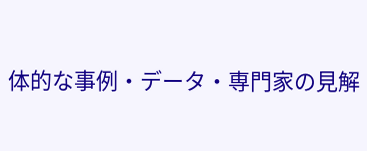体的な事例・データ・専門家の見解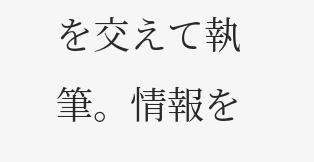を交えて執筆。情報を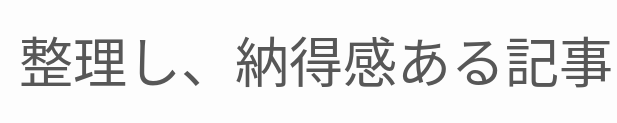整理し、納得感ある記事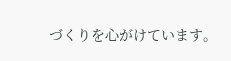づくりを心がけています。